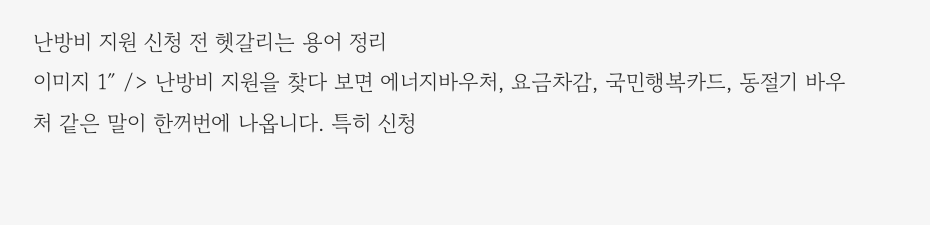난방비 지원 신청 전 헷갈리는 용어 정리
이미지 1″ /> 난방비 지원을 찾다 보면 에너지바우처, 요금차감, 국민행복카드, 동절기 바우처 같은 말이 한꺼번에 나옵니다. 특히 신청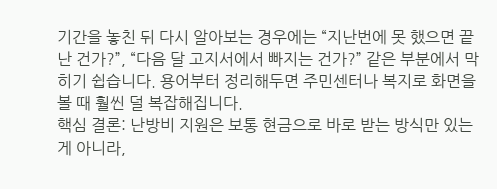기간을 놓친 뒤 다시 알아보는 경우에는 “지난번에 못 했으면 끝난 건가?”, “다음 달 고지서에서 빠지는 건가?” 같은 부분에서 막히기 쉽습니다. 용어부터 정리해두면 주민센터나 복지로 화면을 볼 때 훨씬 덜 복잡해집니다.
핵심 결론: 난방비 지원은 보통 현금으로 바로 받는 방식만 있는 게 아니라,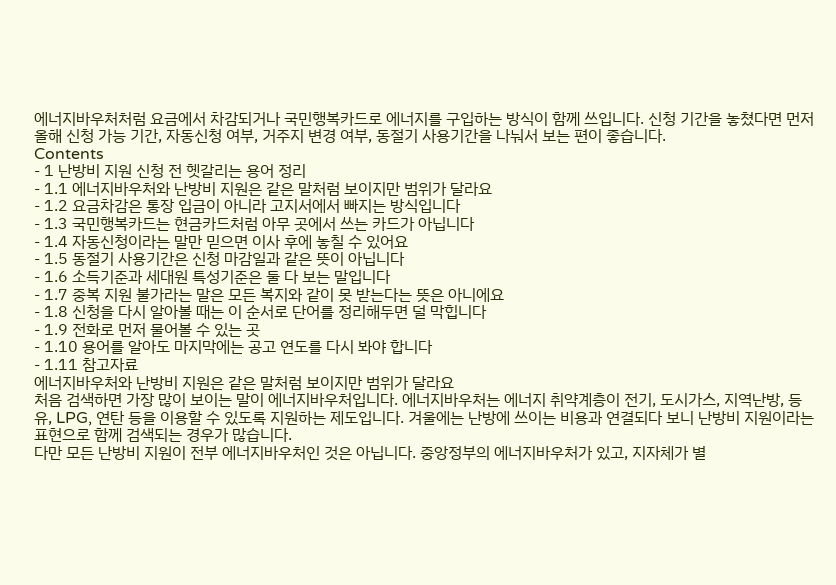에너지바우처처럼 요금에서 차감되거나 국민행복카드로 에너지를 구입하는 방식이 함께 쓰입니다. 신청 기간을 놓쳤다면 먼저 올해 신청 가능 기간, 자동신청 여부, 거주지 변경 여부, 동절기 사용기간을 나눠서 보는 편이 좋습니다.
Contents
- 1 난방비 지원 신청 전 헷갈리는 용어 정리
- 1.1 에너지바우처와 난방비 지원은 같은 말처럼 보이지만 범위가 달라요
- 1.2 요금차감은 통장 입금이 아니라 고지서에서 빠지는 방식입니다
- 1.3 국민행복카드는 현금카드처럼 아무 곳에서 쓰는 카드가 아닙니다
- 1.4 자동신청이라는 말만 믿으면 이사 후에 놓칠 수 있어요
- 1.5 동절기 사용기간은 신청 마감일과 같은 뜻이 아닙니다
- 1.6 소득기준과 세대원 특성기준은 둘 다 보는 말입니다
- 1.7 중복 지원 불가라는 말은 모든 복지와 같이 못 받는다는 뜻은 아니에요
- 1.8 신청을 다시 알아볼 때는 이 순서로 단어를 정리해두면 덜 막힙니다
- 1.9 전화로 먼저 물어볼 수 있는 곳
- 1.10 용어를 알아도 마지막에는 공고 연도를 다시 봐야 합니다
- 1.11 참고자료
에너지바우처와 난방비 지원은 같은 말처럼 보이지만 범위가 달라요
처음 검색하면 가장 많이 보이는 말이 에너지바우처입니다. 에너지바우처는 에너지 취약계층이 전기, 도시가스, 지역난방, 등유, LPG, 연탄 등을 이용할 수 있도록 지원하는 제도입니다. 겨울에는 난방에 쓰이는 비용과 연결되다 보니 난방비 지원이라는 표현으로 함께 검색되는 경우가 많습니다.
다만 모든 난방비 지원이 전부 에너지바우처인 것은 아닙니다. 중앙정부의 에너지바우처가 있고, 지자체가 별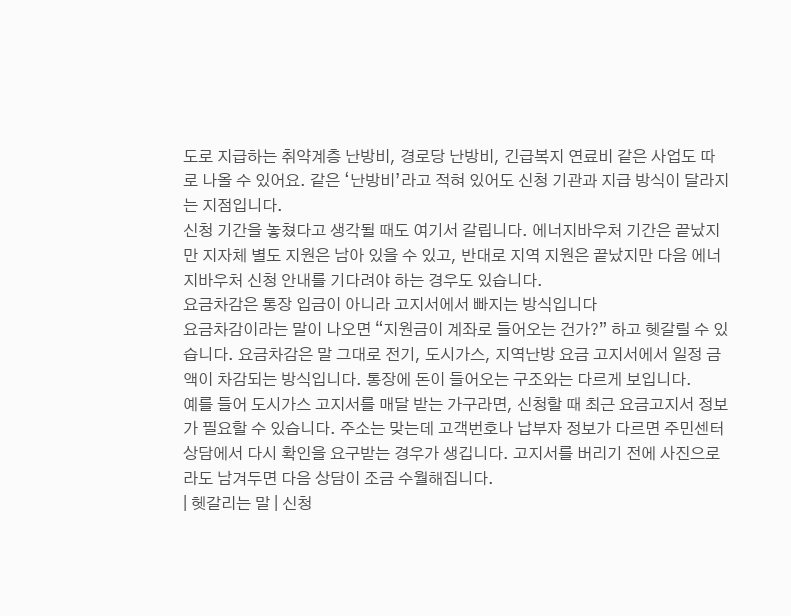도로 지급하는 취약계층 난방비, 경로당 난방비, 긴급복지 연료비 같은 사업도 따로 나올 수 있어요. 같은 ‘난방비’라고 적혀 있어도 신청 기관과 지급 방식이 달라지는 지점입니다.
신청 기간을 놓쳤다고 생각될 때도 여기서 갈립니다. 에너지바우처 기간은 끝났지만 지자체 별도 지원은 남아 있을 수 있고, 반대로 지역 지원은 끝났지만 다음 에너지바우처 신청 안내를 기다려야 하는 경우도 있습니다.
요금차감은 통장 입금이 아니라 고지서에서 빠지는 방식입니다
요금차감이라는 말이 나오면 “지원금이 계좌로 들어오는 건가?” 하고 헷갈릴 수 있습니다. 요금차감은 말 그대로 전기, 도시가스, 지역난방 요금 고지서에서 일정 금액이 차감되는 방식입니다. 통장에 돈이 들어오는 구조와는 다르게 보입니다.
예를 들어 도시가스 고지서를 매달 받는 가구라면, 신청할 때 최근 요금고지서 정보가 필요할 수 있습니다. 주소는 맞는데 고객번호나 납부자 정보가 다르면 주민센터 상담에서 다시 확인을 요구받는 경우가 생깁니다. 고지서를 버리기 전에 사진으로라도 남겨두면 다음 상담이 조금 수월해집니다.
| 헷갈리는 말 | 신청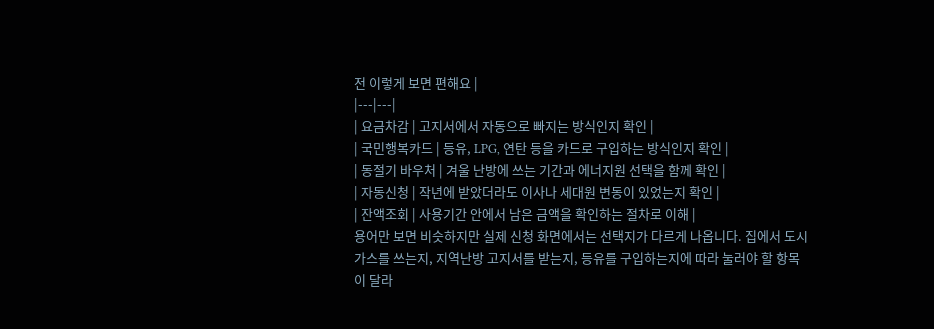전 이렇게 보면 편해요 |
|---|---|
| 요금차감 | 고지서에서 자동으로 빠지는 방식인지 확인 |
| 국민행복카드 | 등유, LPG, 연탄 등을 카드로 구입하는 방식인지 확인 |
| 동절기 바우처 | 겨울 난방에 쓰는 기간과 에너지원 선택을 함께 확인 |
| 자동신청 | 작년에 받았더라도 이사나 세대원 변동이 있었는지 확인 |
| 잔액조회 | 사용기간 안에서 남은 금액을 확인하는 절차로 이해 |
용어만 보면 비슷하지만 실제 신청 화면에서는 선택지가 다르게 나옵니다. 집에서 도시가스를 쓰는지, 지역난방 고지서를 받는지, 등유를 구입하는지에 따라 눌러야 할 항목이 달라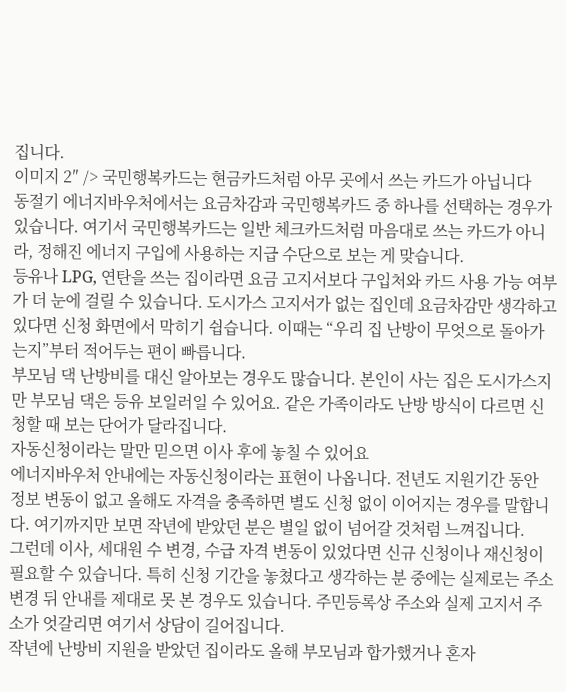집니다.
이미지 2″ /> 국민행복카드는 현금카드처럼 아무 곳에서 쓰는 카드가 아닙니다
동절기 에너지바우처에서는 요금차감과 국민행복카드 중 하나를 선택하는 경우가 있습니다. 여기서 국민행복카드는 일반 체크카드처럼 마음대로 쓰는 카드가 아니라, 정해진 에너지 구입에 사용하는 지급 수단으로 보는 게 맞습니다.
등유나 LPG, 연탄을 쓰는 집이라면 요금 고지서보다 구입처와 카드 사용 가능 여부가 더 눈에 걸릴 수 있습니다. 도시가스 고지서가 없는 집인데 요금차감만 생각하고 있다면 신청 화면에서 막히기 쉽습니다. 이때는 “우리 집 난방이 무엇으로 돌아가는지”부터 적어두는 편이 빠릅니다.
부모님 댁 난방비를 대신 알아보는 경우도 많습니다. 본인이 사는 집은 도시가스지만 부모님 댁은 등유 보일러일 수 있어요. 같은 가족이라도 난방 방식이 다르면 신청할 때 보는 단어가 달라집니다.
자동신청이라는 말만 믿으면 이사 후에 놓칠 수 있어요
에너지바우처 안내에는 자동신청이라는 표현이 나옵니다. 전년도 지원기간 동안 정보 변동이 없고 올해도 자격을 충족하면 별도 신청 없이 이어지는 경우를 말합니다. 여기까지만 보면 작년에 받았던 분은 별일 없이 넘어갈 것처럼 느껴집니다.
그런데 이사, 세대원 수 변경, 수급 자격 변동이 있었다면 신규 신청이나 재신청이 필요할 수 있습니다. 특히 신청 기간을 놓쳤다고 생각하는 분 중에는 실제로는 주소 변경 뒤 안내를 제대로 못 본 경우도 있습니다. 주민등록상 주소와 실제 고지서 주소가 엇갈리면 여기서 상담이 길어집니다.
작년에 난방비 지원을 받았던 집이라도 올해 부모님과 합가했거나 혼자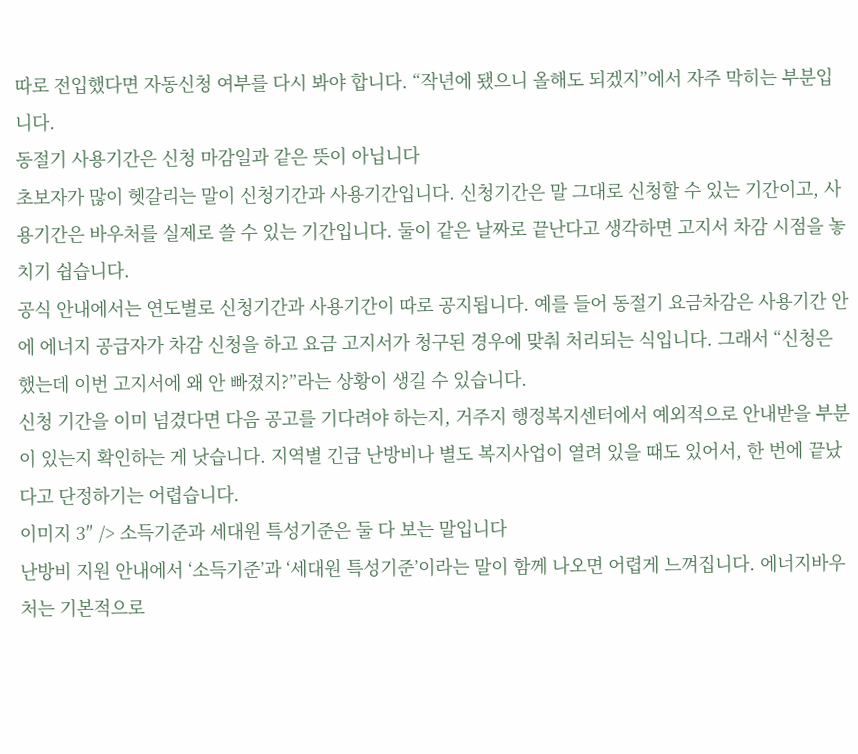따로 전입했다면 자동신청 여부를 다시 봐야 합니다. “작년에 됐으니 올해도 되겠지”에서 자주 막히는 부분입니다.
동절기 사용기간은 신청 마감일과 같은 뜻이 아닙니다
초보자가 많이 헷갈리는 말이 신청기간과 사용기간입니다. 신청기간은 말 그대로 신청할 수 있는 기간이고, 사용기간은 바우처를 실제로 쓸 수 있는 기간입니다. 둘이 같은 날짜로 끝난다고 생각하면 고지서 차감 시점을 놓치기 쉽습니다.
공식 안내에서는 연도별로 신청기간과 사용기간이 따로 공지됩니다. 예를 들어 동절기 요금차감은 사용기간 안에 에너지 공급자가 차감 신청을 하고 요금 고지서가 청구된 경우에 맞춰 처리되는 식입니다. 그래서 “신청은 했는데 이번 고지서에 왜 안 빠졌지?”라는 상황이 생길 수 있습니다.
신청 기간을 이미 넘겼다면 다음 공고를 기다려야 하는지, 거주지 행정복지센터에서 예외적으로 안내받을 부분이 있는지 확인하는 게 낫습니다. 지역별 긴급 난방비나 별도 복지사업이 열려 있을 때도 있어서, 한 번에 끝났다고 단정하기는 어렵습니다.
이미지 3″ /> 소득기준과 세대원 특성기준은 둘 다 보는 말입니다
난방비 지원 안내에서 ‘소득기준’과 ‘세대원 특성기준’이라는 말이 함께 나오면 어렵게 느껴집니다. 에너지바우처는 기본적으로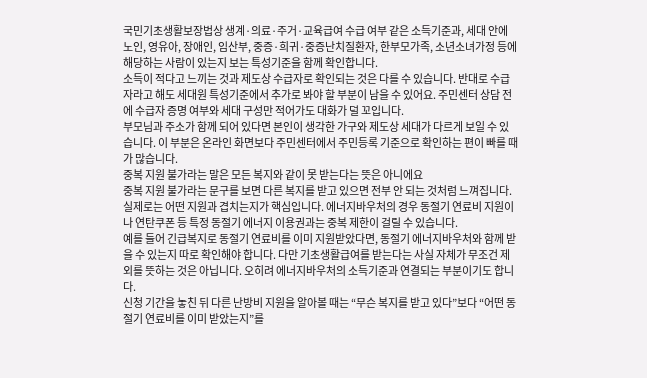국민기초생활보장법상 생계·의료·주거·교육급여 수급 여부 같은 소득기준과, 세대 안에 노인, 영유아, 장애인, 임산부, 중증·희귀·중증난치질환자, 한부모가족, 소년소녀가정 등에 해당하는 사람이 있는지 보는 특성기준을 함께 확인합니다.
소득이 적다고 느끼는 것과 제도상 수급자로 확인되는 것은 다를 수 있습니다. 반대로 수급자라고 해도 세대원 특성기준에서 추가로 봐야 할 부분이 남을 수 있어요. 주민센터 상담 전에 수급자 증명 여부와 세대 구성만 적어가도 대화가 덜 꼬입니다.
부모님과 주소가 함께 되어 있다면 본인이 생각한 가구와 제도상 세대가 다르게 보일 수 있습니다. 이 부분은 온라인 화면보다 주민센터에서 주민등록 기준으로 확인하는 편이 빠를 때가 많습니다.
중복 지원 불가라는 말은 모든 복지와 같이 못 받는다는 뜻은 아니에요
중복 지원 불가라는 문구를 보면 다른 복지를 받고 있으면 전부 안 되는 것처럼 느껴집니다. 실제로는 어떤 지원과 겹치는지가 핵심입니다. 에너지바우처의 경우 동절기 연료비 지원이나 연탄쿠폰 등 특정 동절기 에너지 이용권과는 중복 제한이 걸릴 수 있습니다.
예를 들어 긴급복지로 동절기 연료비를 이미 지원받았다면, 동절기 에너지바우처와 함께 받을 수 있는지 따로 확인해야 합니다. 다만 기초생활급여를 받는다는 사실 자체가 무조건 제외를 뜻하는 것은 아닙니다. 오히려 에너지바우처의 소득기준과 연결되는 부분이기도 합니다.
신청 기간을 놓친 뒤 다른 난방비 지원을 알아볼 때는 “무슨 복지를 받고 있다”보다 “어떤 동절기 연료비를 이미 받았는지”를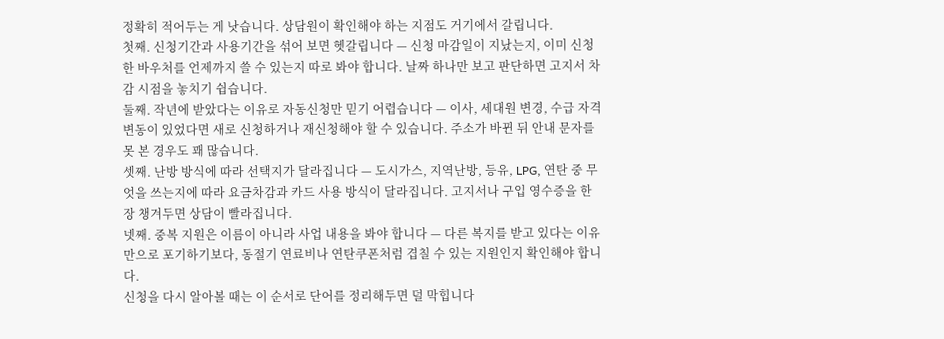정확히 적어두는 게 낫습니다. 상담원이 확인해야 하는 지점도 거기에서 갈립니다.
첫째. 신청기간과 사용기간을 섞어 보면 헷갈립니다 — 신청 마감일이 지났는지, 이미 신청한 바우처를 언제까지 쓸 수 있는지 따로 봐야 합니다. 날짜 하나만 보고 판단하면 고지서 차감 시점을 놓치기 쉽습니다.
둘째. 작년에 받았다는 이유로 자동신청만 믿기 어렵습니다 — 이사, 세대원 변경, 수급 자격 변동이 있었다면 새로 신청하거나 재신청해야 할 수 있습니다. 주소가 바뀐 뒤 안내 문자를 못 본 경우도 꽤 많습니다.
셋째. 난방 방식에 따라 선택지가 달라집니다 — 도시가스, 지역난방, 등유, LPG, 연탄 중 무엇을 쓰는지에 따라 요금차감과 카드 사용 방식이 달라집니다. 고지서나 구입 영수증을 한 장 챙겨두면 상담이 빨라집니다.
넷째. 중복 지원은 이름이 아니라 사업 내용을 봐야 합니다 — 다른 복지를 받고 있다는 이유만으로 포기하기보다, 동절기 연료비나 연탄쿠폰처럼 겹칠 수 있는 지원인지 확인해야 합니다.
신청을 다시 알아볼 때는 이 순서로 단어를 정리해두면 덜 막힙니다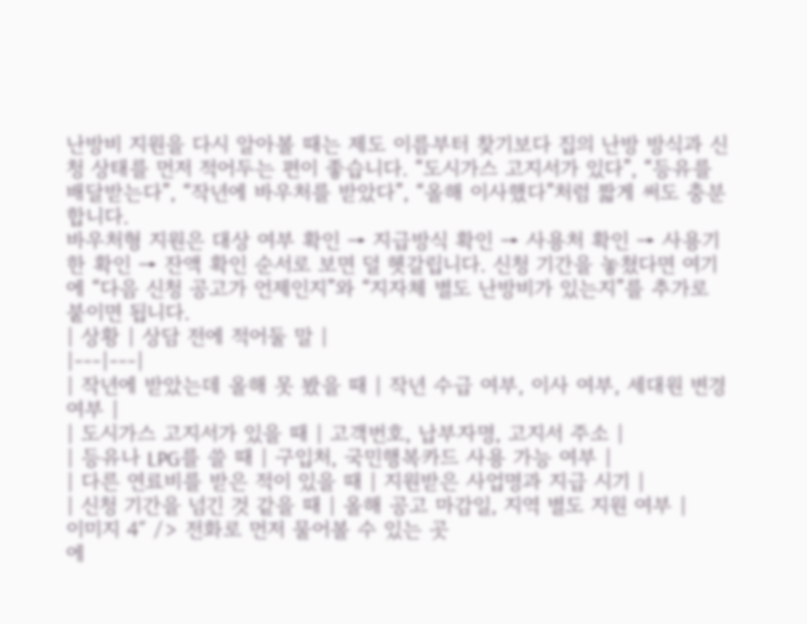난방비 지원을 다시 알아볼 때는 제도 이름부터 찾기보다 집의 난방 방식과 신청 상태를 먼저 적어두는 편이 좋습니다. “도시가스 고지서가 있다”, “등유를 배달받는다”, “작년에 바우처를 받았다”, “올해 이사했다”처럼 짧게 써도 충분합니다.
바우처형 지원은 대상 여부 확인 → 지급방식 확인 → 사용처 확인 → 사용기한 확인 → 잔액 확인 순서로 보면 덜 헷갈립니다. 신청 기간을 놓쳤다면 여기에 “다음 신청 공고가 언제인지”와 “지자체 별도 난방비가 있는지”를 추가로 붙이면 됩니다.
| 상황 | 상담 전에 적어둘 말 |
|---|---|
| 작년에 받았는데 올해 못 봤을 때 | 작년 수급 여부, 이사 여부, 세대원 변경 여부 |
| 도시가스 고지서가 있을 때 | 고객번호, 납부자명, 고지서 주소 |
| 등유나 LPG를 쓸 때 | 구입처, 국민행복카드 사용 가능 여부 |
| 다른 연료비를 받은 적이 있을 때 | 지원받은 사업명과 지급 시기 |
| 신청 기간을 넘긴 것 같을 때 | 올해 공고 마감일, 지역 별도 지원 여부 |
이미지 4″ /> 전화로 먼저 물어볼 수 있는 곳
에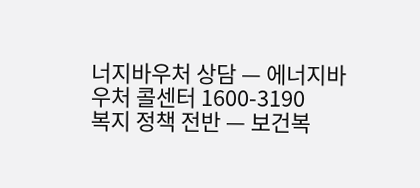너지바우처 상담 — 에너지바우처 콜센터 1600-3190
복지 정책 전반 — 보건복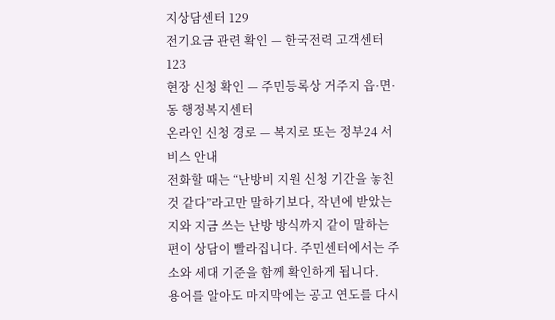지상담센터 129
전기요금 관련 확인 — 한국전력 고객센터 123
현장 신청 확인 — 주민등록상 거주지 읍·면·동 행정복지센터
온라인 신청 경로 — 복지로 또는 정부24 서비스 안내
전화할 때는 “난방비 지원 신청 기간을 놓친 것 같다”라고만 말하기보다, 작년에 받았는지와 지금 쓰는 난방 방식까지 같이 말하는 편이 상담이 빨라집니다. 주민센터에서는 주소와 세대 기준을 함께 확인하게 됩니다.
용어를 알아도 마지막에는 공고 연도를 다시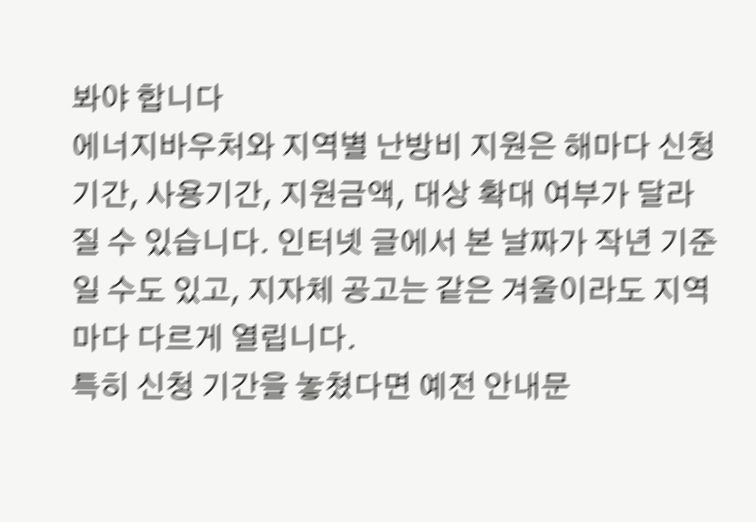봐야 합니다
에너지바우처와 지역별 난방비 지원은 해마다 신청기간, 사용기간, 지원금액, 대상 확대 여부가 달라질 수 있습니다. 인터넷 글에서 본 날짜가 작년 기준일 수도 있고, 지자체 공고는 같은 겨울이라도 지역마다 다르게 열립니다.
특히 신청 기간을 놓쳤다면 예전 안내문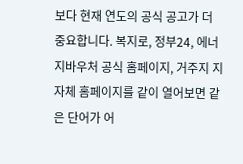보다 현재 연도의 공식 공고가 더 중요합니다. 복지로, 정부24, 에너지바우처 공식 홈페이지, 거주지 지자체 홈페이지를 같이 열어보면 같은 단어가 어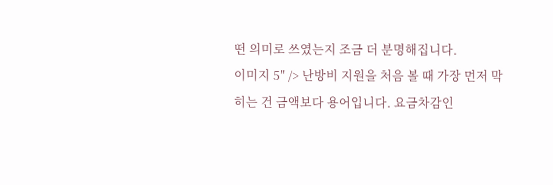떤 의미로 쓰였는지 조금 더 분명해집니다.
이미지 5″ /> 난방비 지원을 처음 볼 때 가장 먼저 막히는 건 금액보다 용어입니다. 요금차감인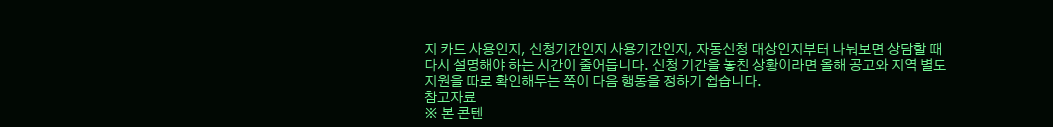지 카드 사용인지, 신청기간인지 사용기간인지, 자동신청 대상인지부터 나눠보면 상담할 때 다시 설명해야 하는 시간이 줄어듭니다. 신청 기간을 놓친 상황이라면 올해 공고와 지역 별도 지원을 따로 확인해두는 쪽이 다음 행동을 정하기 쉽습니다.
참고자료
※ 본 콘텐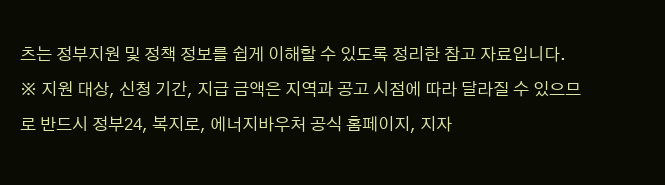츠는 정부지원 및 정책 정보를 쉽게 이해할 수 있도록 정리한 참고 자료입니다.
※ 지원 대상, 신청 기간, 지급 금액은 지역과 공고 시점에 따라 달라질 수 있으므로 반드시 정부24, 복지로, 에너지바우처 공식 홈페이지, 지자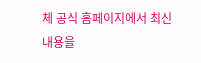체 공식 홈페이지에서 최신 내용을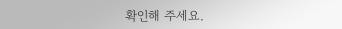확인해 주세요.